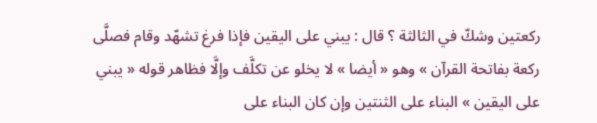ركعتين وشكّ في الثالثة ؟ قال : يبني على اليقين فإذا فرغ تشهّد وقام فصلَّى ركعة بفاتحة القرآن » وهو « أيضا » لا يخلو عن تكلَّف وإلَّا فظاهر قوله « يبني على اليقين » البناء على الثنتين وإن كان البناء على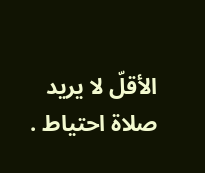الأقلّ لا يريد صلاة احتياط .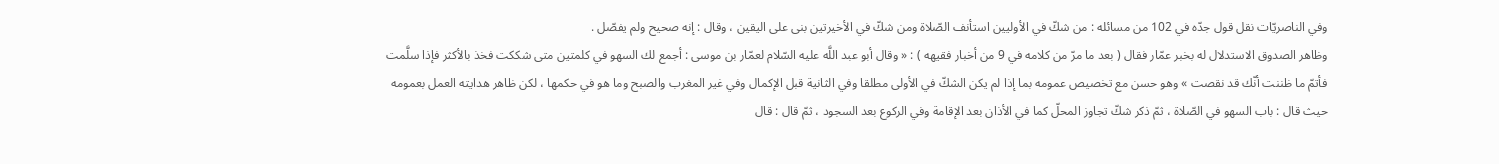وفي الناصريّات نقل قول جدّه في 102 من مسائله : من شكّ في الأوليين استأنف الصّلاة ومن شكّ في الأخيرتين بنى على اليقين ، وقال : إنه صحيح ولم يفصّل .
وظاهر الصدوق الاستدلال له بخبر عمّار فقال ( بعد ما مرّ من كلامه في 9 من أخبار فقيهه ) : « وقال أبو عبد اللَّه عليه السّلام لعمّار بن موسى : أجمع لك السهو في كلمتين متى شككت فخذ بالأكثر فإذا سلَّمت فأتمّ ما ظننت أنّك قد نقصت » وهو حسن مع تخصيص عمومه بما إذا لم يكن الشكّ في الأولى مطلقا وفي الثانية قبل الإكمال وفي غير المغرب والصبح وما هو في حكمها ، لكن ظاهر هدايته العمل بعمومه حيث قال : باب السهو في الصّلاة ، ثمّ ذكر شكّ تجاوز المحلّ كما في الأذان بعد الإقامة وفي الركوع بعد السجود ، ثمّ قال : قال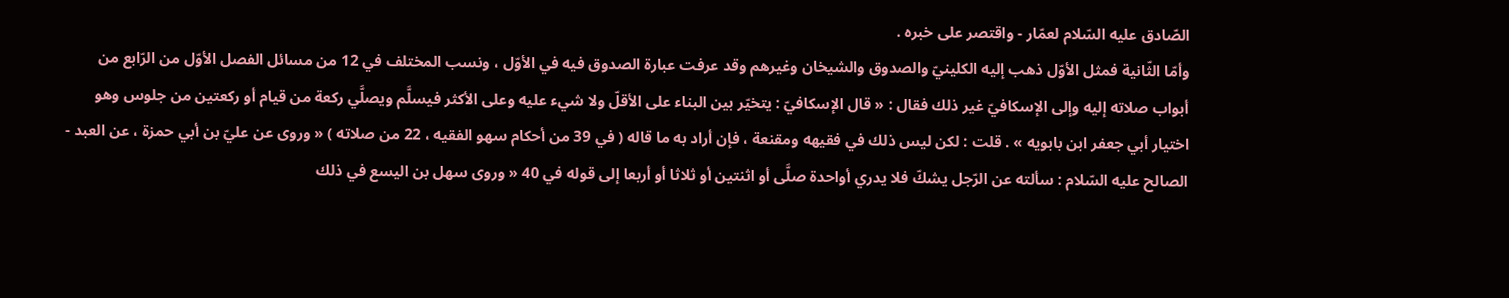الصّادق عليه السّلام لعمّار - واقتصر على خبره .
وأمّا الثّانية فمثل الأوّل ذهب إليه الكلينيّ والصدوق والشيخان وغيرهم وقد عرفت عبارة الصدوق فيه في الأوّل ، ونسب المختلف في 12 من مسائل الفصل الأوّل من الرّابع من أبواب صلاته إليه وإلى الإسكافيّ غير ذلك فقال : « قال الإسكافيّ : يتخيّر بين البناء على الأقلّ ولا شيء عليه وعلى الأكثر فيسلَّم ويصلَّي ركعة من قيام أو ركعتين من جلوس وهو اختيار أبي جعفر ابن بابويه » . قلت : لكن ليس ذلك في فقيهه ومقنعة ، فإن أراد به ما قاله ( في 39 من أحكام سهو الفقيه ، 22 من صلاته ) « وروى عن عليّ بن أبي حمزة ، عن العبد - الصالح عليه السّلام : سألته عن الرّجل يشكّ فلا يدري أواحدة صلَّى أو اثنتين أو ثلاثا أو أربعا إلى قوله في 40 « وروى سهل بن اليسع في ذلك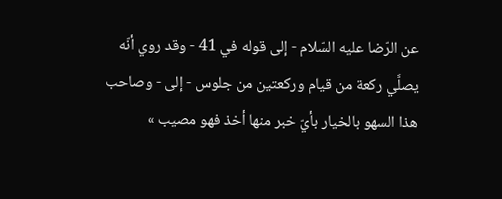عن الرّضا عليه السّلام - إلى قوله في 41 - وقد روي أنّه يصلَّي ركعة من قيام وركعتين من جلوس - إلى - وصاحب هذا السهو بالخيار بأيّ خبر منها أخذ فهو مصيب »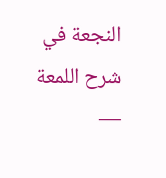النجعة في شرح اللمعة —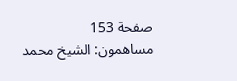صفحة 153
مساهمون: الشيخ محمد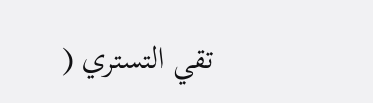تقي التستري (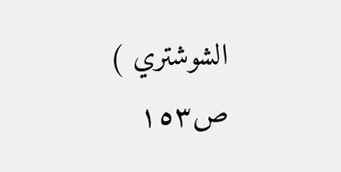الشوشتري )
ص١٥٣